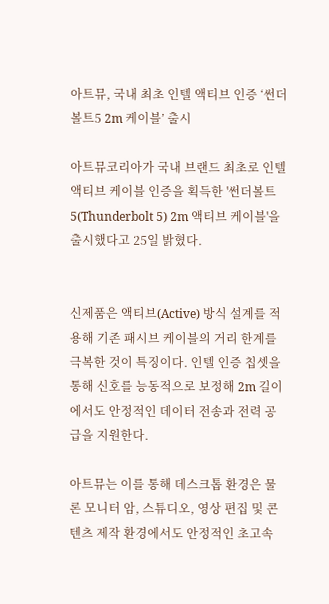아트뮤, 국내 최초 인텔 액티브 인증 ‘썬더볼트5 2m 케이블’ 출시

아트뮤코리아가 국내 브랜드 최초로 인텔 액티브 케이블 인증을 획득한 '썬더볼트 5(Thunderbolt 5) 2m 액티브 케이블'을 출시했다고 25일 밝혔다.


신제품은 액티브(Active) 방식 설계를 적용해 기존 패시브 케이블의 거리 한계를 극복한 것이 특징이다. 인텔 인증 칩셋을 통해 신호를 능동적으로 보정해 2m 길이에서도 안정적인 데이터 전송과 전력 공급을 지원한다.

아트뮤는 이를 통해 데스크톱 환경은 물론 모니터 암, 스튜디오, 영상 편집 및 콘텐츠 제작 환경에서도 안정적인 초고속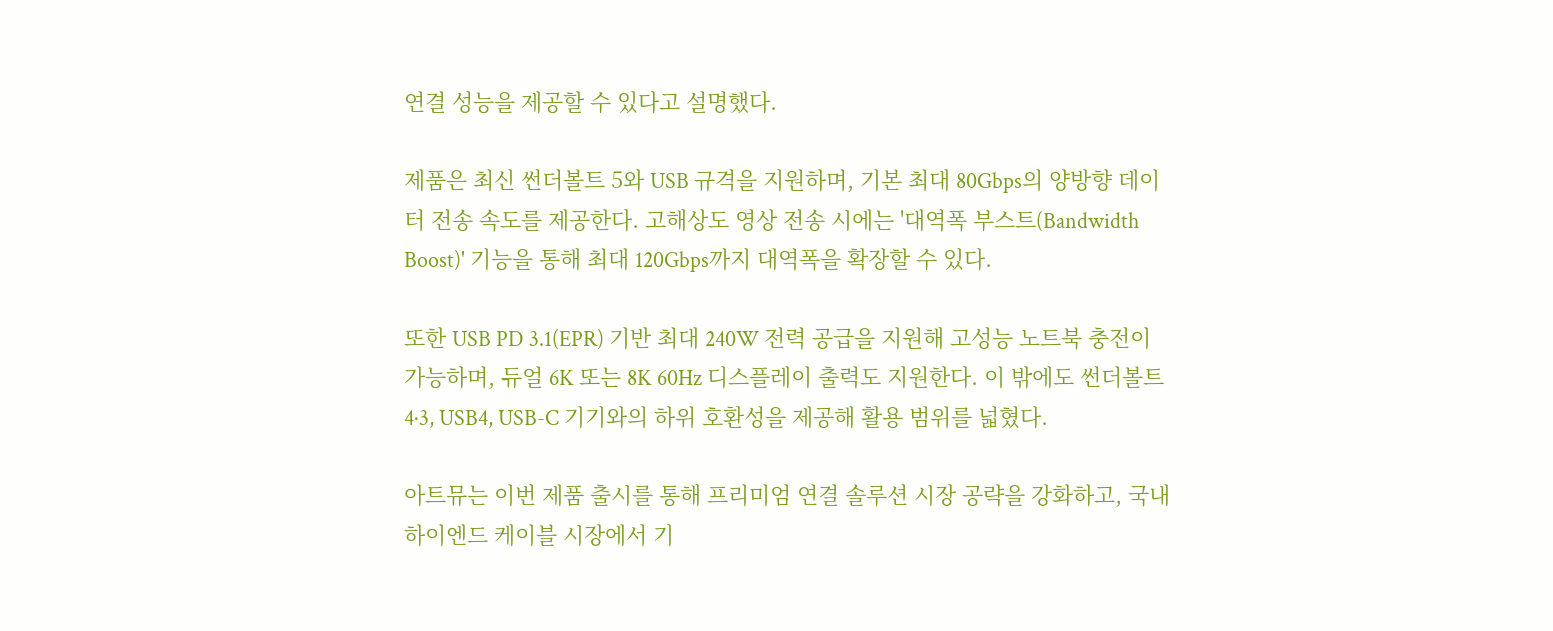연결 성능을 제공할 수 있다고 설명했다.

제품은 최신 썬더볼트 5와 USB 규격을 지원하며, 기본 최대 80Gbps의 양방향 데이터 전송 속도를 제공한다. 고해상도 영상 전송 시에는 '대역폭 부스트(Bandwidth Boost)' 기능을 통해 최대 120Gbps까지 대역폭을 확장할 수 있다.

또한 USB PD 3.1(EPR) 기반 최대 240W 전력 공급을 지원해 고성능 노트북 충전이 가능하며, 듀얼 6K 또는 8K 60Hz 디스플레이 출력도 지원한다. 이 밖에도 썬더볼트 4·3, USB4, USB-C 기기와의 하위 호환성을 제공해 활용 범위를 넓혔다.

아트뮤는 이번 제품 출시를 통해 프리미엄 연결 솔루션 시장 공략을 강화하고, 국내 하이엔드 케이블 시장에서 기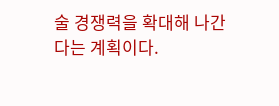술 경쟁력을 확대해 나간다는 계획이다.